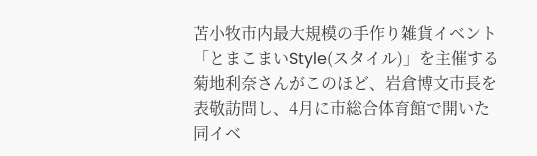苫小牧市内最大規模の手作り雑貨イベント「とまこまいStyle(スタイル)」を主催する菊地利奈さんがこのほど、岩倉博文市長を表敬訪問し、4月に市総合体育館で開いた同イベ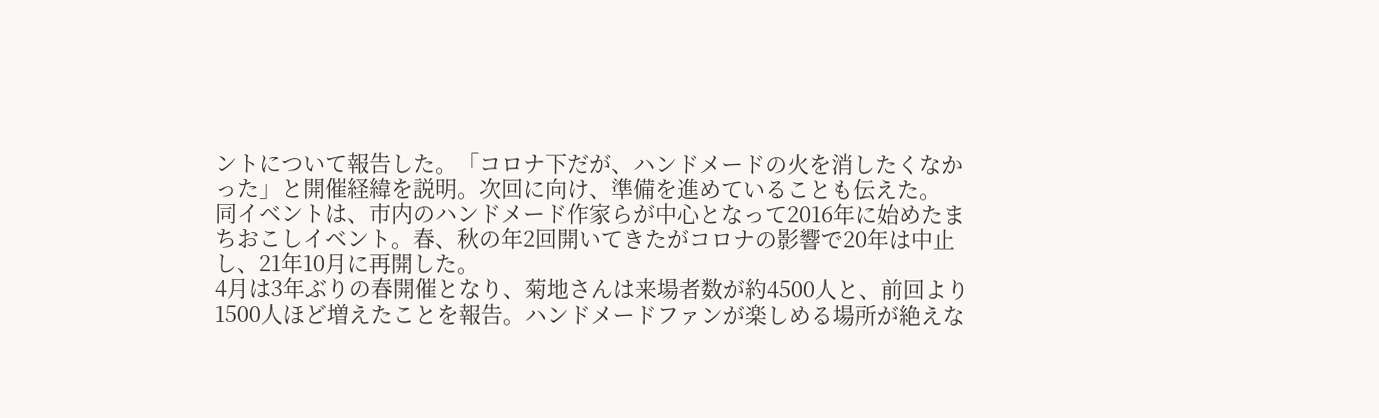ントについて報告した。「コロナ下だが、ハンドメードの火を消したくなかった」と開催経緯を説明。次回に向け、準備を進めていることも伝えた。
同イベントは、市内のハンドメード作家らが中心となって2016年に始めたまちおこしイベント。春、秋の年2回開いてきたがコロナの影響で20年は中止し、21年10月に再開した。
4月は3年ぶりの春開催となり、菊地さんは来場者数が約4500人と、前回より1500人ほど増えたことを報告。ハンドメードファンが楽しめる場所が絶えな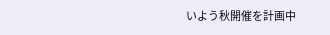いよう秋開催を計画中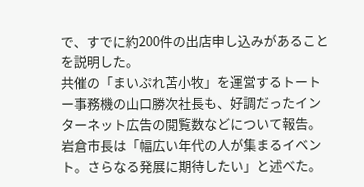で、すでに約200件の出店申し込みがあることを説明した。
共催の「まいぷれ苫小牧」を運営するトートー事務機の山口勝次社長も、好調だったインターネット広告の閲覧数などについて報告。岩倉市長は「幅広い年代の人が集まるイベント。さらなる発展に期待したい」と述べた。